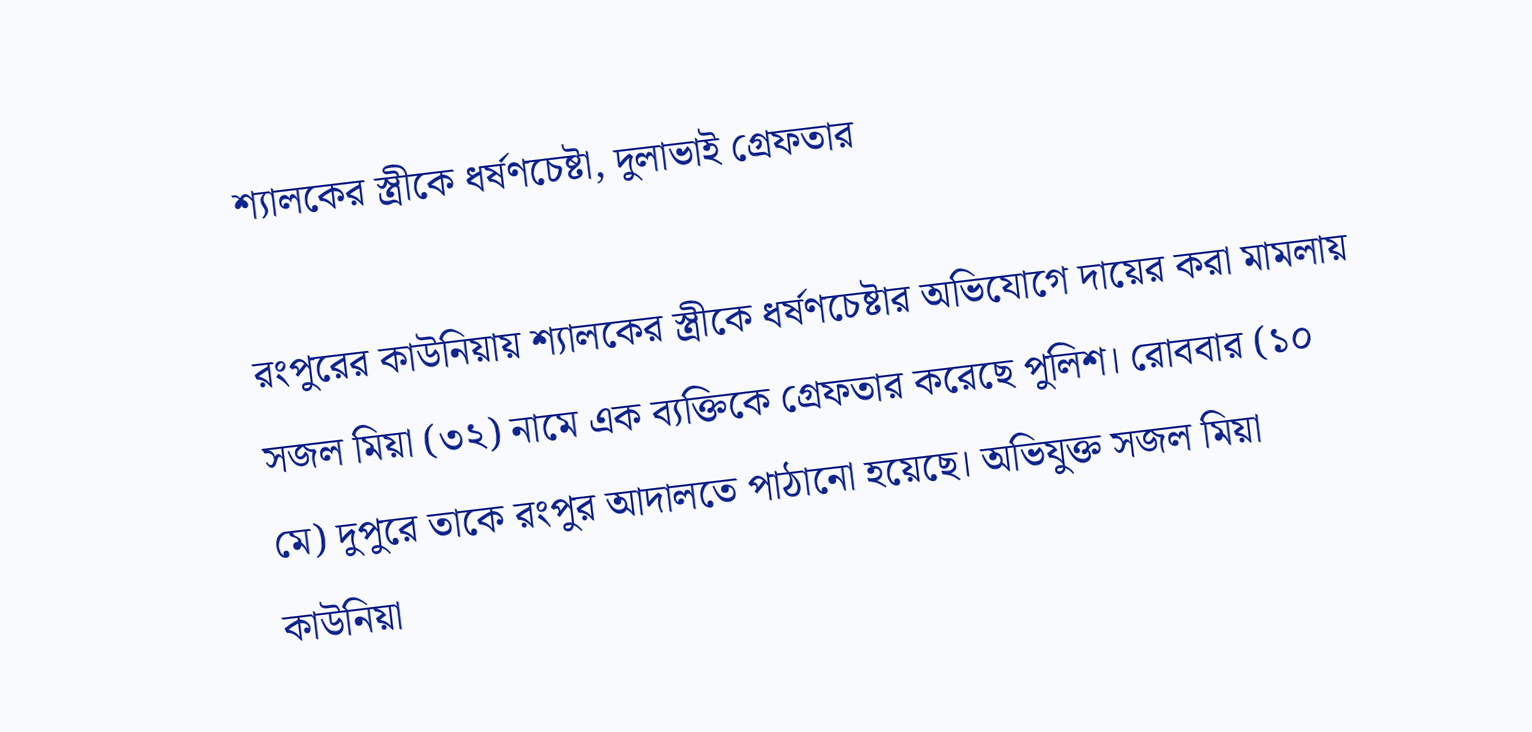শ্যালকের স্ত্রীকে ধর্ষণচেষ্টা, দুলাভাই গ্রেফতার

রংপুরের কাউনিয়ায় শ্যালকের স্ত্রীকে ধর্ষণচেষ্টার অভিযোগে দায়ের করা মামলায় সজল মিয়া (৩২) নামে এক ব্যক্তিকে গ্রেফতার করেছে পুলিশ। রোববার (১০ মে) দুপুরে তাকে রংপুর আদালতে পাঠানো হয়েছে। অভিযুক্ত সজল মিয়া কাউনিয়া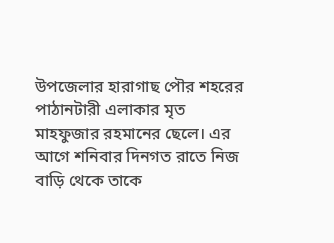উপজেলার হারাগাছ পৌর শহরের পাঠানটারী এলাকার মৃত মাহফুজার রহমানের ছেলে। এর আগে শনিবার দিনগত রাতে নিজ বাড়ি থেকে তাকে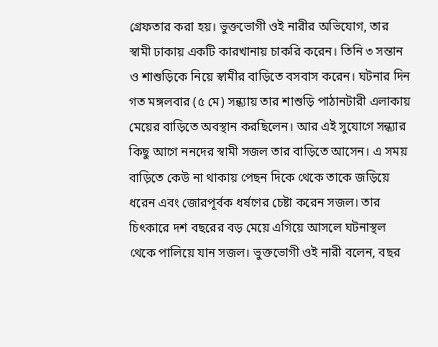গ্রেফতার করা হয়। ভুক্তভোগী ওই নারীর অভিযোগ, তার স্বামী ঢাকায় একটি কারখানায় চাকরি করেন। তিনি ৩ সন্তান ও শাশুড়িকে নিয়ে স্বামীর বাড়িতে বসবাস করেন। ঘটনার দিন গত মঙ্গলবার (৫ মে) সন্ধ্যায় তার শাশুড়ি পাঠানটারী এলাকায় মেয়ের বাড়িতে অবস্থান করছিলেন। আর এই সুযোগে সন্ধ্যার কিছু আগে ননদের স্বামী সজল তার বাড়িতে আসেন। এ সময় বাড়িতে কেউ না থাকায় পেছন দিকে থেকে তাকে জড়িয়ে ধরেন এবং জোরপূর্বক ধর্ষণের চেষ্টা করেন সজল। তার চিৎকারে দশ বছরের বড় মেয়ে এগিয়ে আসলে ঘটনাস্থল থেকে পালিয়ে যান সজল। ভুক্তভোগী ওই নারী বলেন, বছর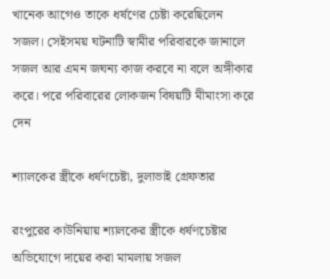খানেক আগেও তাকে ধর্ষণের চেষ্টা করেছিলেন সজল। সেইসময় ঘটনাটি স্বামীর পরিবারকে জানালে সজল আর এমন জঘন্য কাজ করবে না বলে অঙ্গীকার করে। পরে পরিবারের লোকজন বিষয়টি মীমাংসা করে দেন

শ্যালকের স্ত্রীকে ধর্ষণচেষ্টা, দুলাভাই গ্রেফতার

রংপুরের কাউনিয়ায় শ্যালকের স্ত্রীকে ধর্ষণচেষ্টার অভিযোগে দায়ের করা মামলায় সজল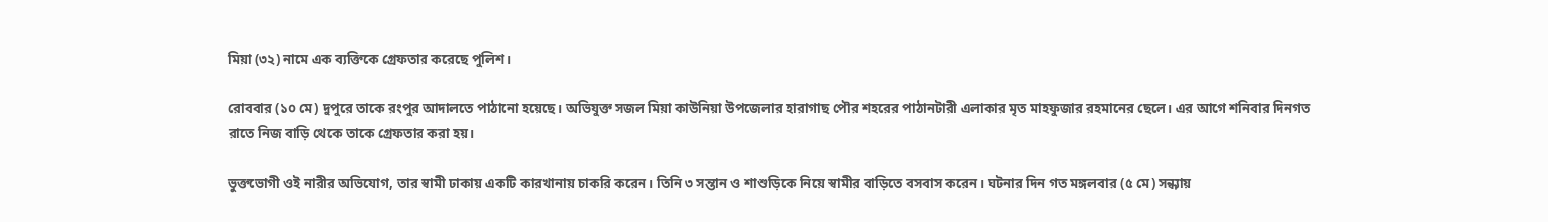মিয়া (৩২) নামে এক ব্যক্তিকে গ্রেফতার করেছে পুলিশ।

রোববার (১০ মে) দুপুরে তাকে রংপুর আদালতে পাঠানো হয়েছে। অভিযুক্ত সজল মিয়া কাউনিয়া উপজেলার হারাগাছ পৌর শহরের পাঠানটারী এলাকার মৃত মাহফুজার রহমানের ছেলে। এর আগে শনিবার দিনগত রাতে নিজ বাড়ি থেকে তাকে গ্রেফতার করা হয়।

ভুক্তভোগী ওই নারীর অভিযোগ, তার স্বামী ঢাকায় একটি কারখানায় চাকরি করেন। তিনি ৩ সন্তান ও শাশুড়িকে নিয়ে স্বামীর বাড়িতে বসবাস করেন। ঘটনার দিন গত মঙ্গলবার (৫ মে) সন্ধ্যায়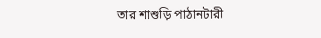তার শাশুড়ি পাঠানটারী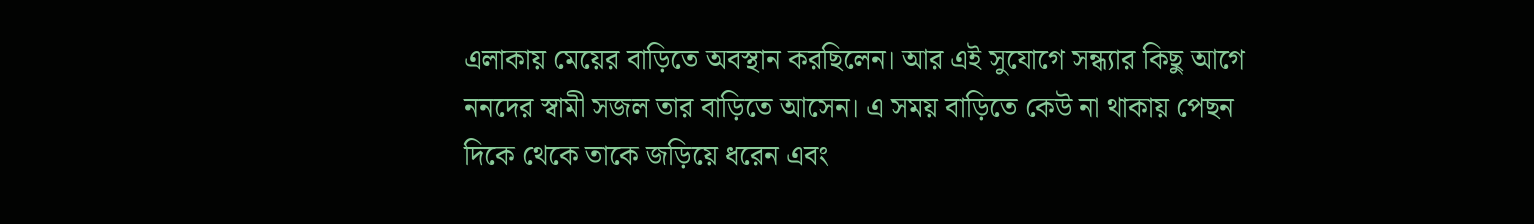এলাকায় মেয়ের বাড়িতে অবস্থান করছিলেন। আর এই সুযোগে সন্ধ্যার কিছু আগে ননদের স্বামী সজল তার বাড়িতে আসেন। এ সময় বাড়িতে কেউ না থাকায় পেছন দিকে থেকে তাকে জড়িয়ে ধরেন এবং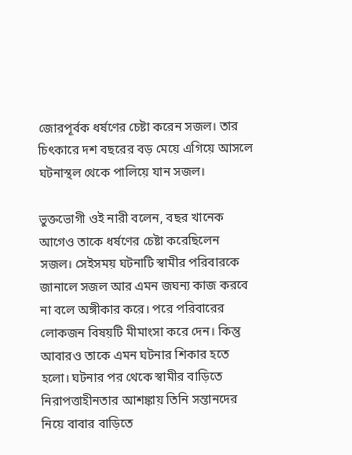জোরপূর্বক ধর্ষণের চেষ্টা করেন সজল। তার চিৎকারে দশ বছরের বড় মেয়ে এগিয়ে আসলে ঘটনাস্থল থেকে পালিয়ে যান সজল।

ভুক্তভোগী ওই নারী বলেন, বছর খানেক আগেও তাকে ধর্ষণের চেষ্টা করেছিলেন সজল। সেইসময় ঘটনাটি স্বামীর পরিবারকে জানালে সজল আর এমন জঘন্য কাজ করবে না বলে অঙ্গীকার করে। পরে পরিবারের লোকজন বিষয়টি মীমাংসা করে দেন। কিন্তু আবারও তাকে এমন ঘটনার শিকার হতে হলো। ঘটনার পর থেকে স্বামীর বাড়িতে নিরাপত্তাহীনতার আশঙ্কায় তিনি সন্তানদের নিয়ে বাবার বাড়িতে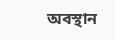অবস্থান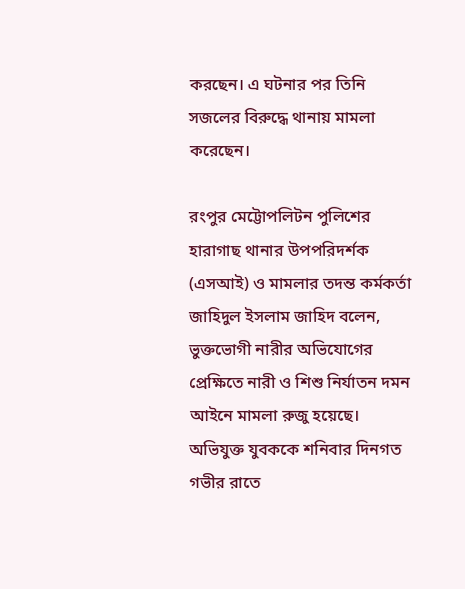করছেন। এ ঘটনার পর তিনি সজলের বিরুদ্ধে থানায় মামলা করেছেন।

রংপুর মেট্টোপলিটন পুলিশের হারাগাছ থানার উপপরিদর্শক (এসআই) ও মামলার তদন্ত কর্মকর্তা জাহিদুল ইসলাম জাহিদ বলেন, ভুক্তভোগী নারীর অভিযোগের প্রেক্ষিতে নারী ও শিশু নির্যাতন দমন আইনে মামলা রুজু হয়েছে। অভিযুক্ত যুবককে শনিবার দিনগত গভীর রাতে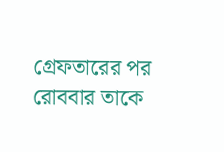গ্রেফতারের পর রোববার তাকে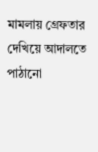মামলায় গ্রেফতার দেখিয়ে আদালতে পাঠানো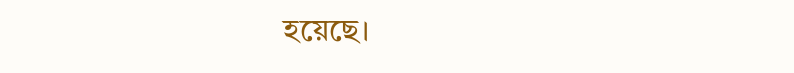হয়েছে।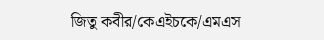জিতু কবীর/কেএইচকে/এমএস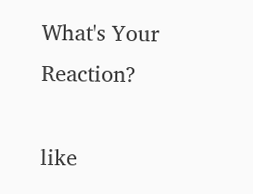What's Your Reaction?

like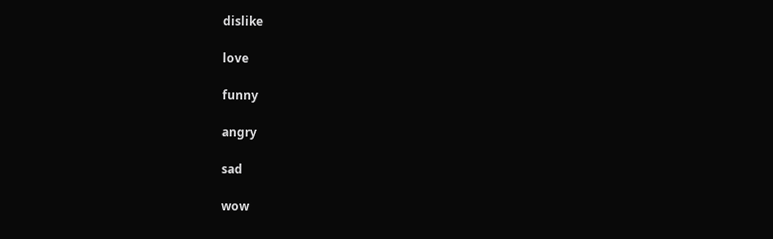dislike

love

funny

angry

sad

wow